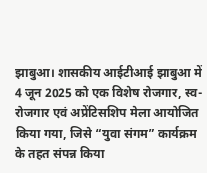झाबुआ। शासकीय आईटीआई झाबुआ में 4 जून 2025 को एक विशेष रोजगार, स्व-रोजगार एवं अप्रेंटिसशिप मेला आयोजित किया गया, जिसे “युवा संगम” कार्यक्रम के तहत संपन्न किया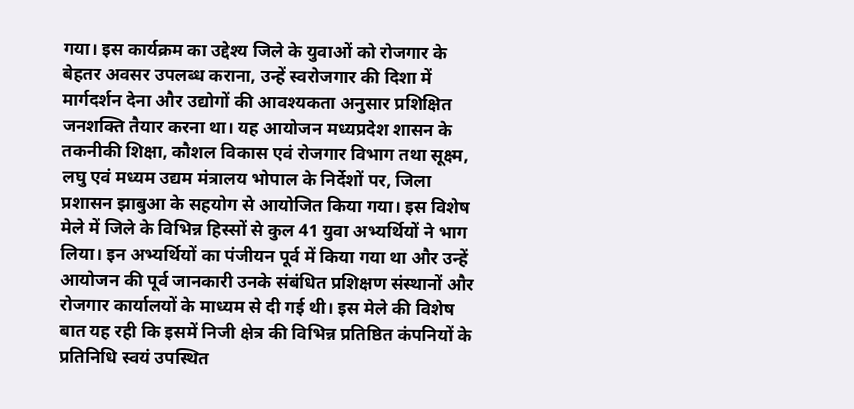गया। इस कार्यक्रम का उद्देश्य जिले के युवाओं को रोजगार के बेहतर अवसर उपलब्ध कराना, उन्हें स्वरोजगार की दिशा में मार्गदर्शन देना और उद्योगों की आवश्यकता अनुसार प्रशिक्षित जनशक्ति तैयार करना था। यह आयोजन मध्यप्रदेश शासन के तकनीकी शिक्षा, कौशल विकास एवं रोजगार विभाग तथा सूक्ष्म, लघु एवं मध्यम उद्यम मंत्रालय भोपाल के निर्देशों पर, जिला प्रशासन झाबुआ के सहयोग से आयोजित किया गया। इस विशेष मेले में जिले के विभिन्न हिस्सों से कुल 41 युवा अभ्यर्थियों ने भाग लिया। इन अभ्यर्थियों का पंजीयन पूर्व में किया गया था और उन्हें आयोजन की पूर्व जानकारी उनके संबंधित प्रशिक्षण संस्थानों और रोजगार कार्यालयों के माध्यम से दी गई थी। इस मेले की विशेष बात यह रही कि इसमें निजी क्षेत्र की विभिन्न प्रतिष्ठित कंपनियों के प्रतिनिधि स्वयं उपस्थित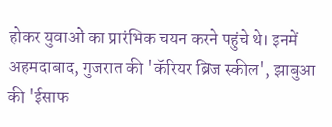होकर युवाओं का प्रारंभिक चयन करने पहुंचे थे। इनमें अहमदाबाद, गुजरात की 'कॅरियर ब्रिज स्कील', झाबुआ की 'ईसाफ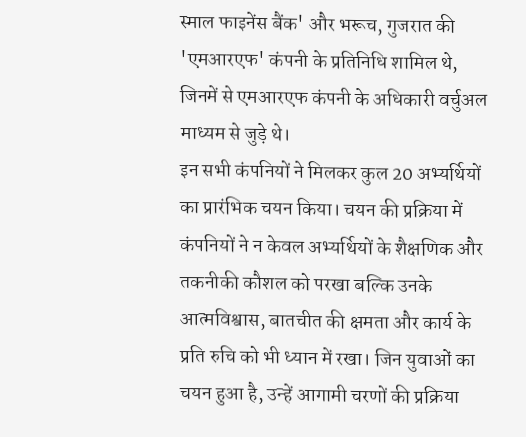स्माल फाइनेंस बैंक' और भरूच, गुजरात की 'एमआरएफ' कंपनी के प्रतिनिधि शामिल थे, जिनमें से एमआरएफ कंपनी के अधिकारी वर्चुअल माध्यम से जुड़े थे।
इन सभी कंपनियों ने मिलकर कुल 20 अभ्यर्थियों का प्रारंभिक चयन किया। चयन की प्रक्रिया में कंपनियों ने न केवल अभ्यर्थियों के शैक्षणिक और तकनीकी कौशल को परखा बल्कि उनके आत्मविश्वास, बातचीत की क्षमता और कार्य के प्रति रुचि को भी ध्यान में रखा। जिन युवाओं का चयन हुआ है, उन्हें आगामी चरणों की प्रक्रिया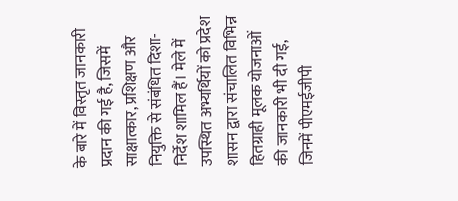के बारे में विस्तृत जानकारी प्रदान की गई है, जिसमें साक्षात्कार, प्रशिक्षण और नियुक्ति से संबंधित दिशा-निर्देश शामिल हैं। मेले में उपस्थित अभ्यर्थियों को प्रदेश शासन द्वारा संचालित विभिन्न हितग्राही मूलक योजनाओं की जानकारी भी दी गई, जिनमें पीएमईजीपी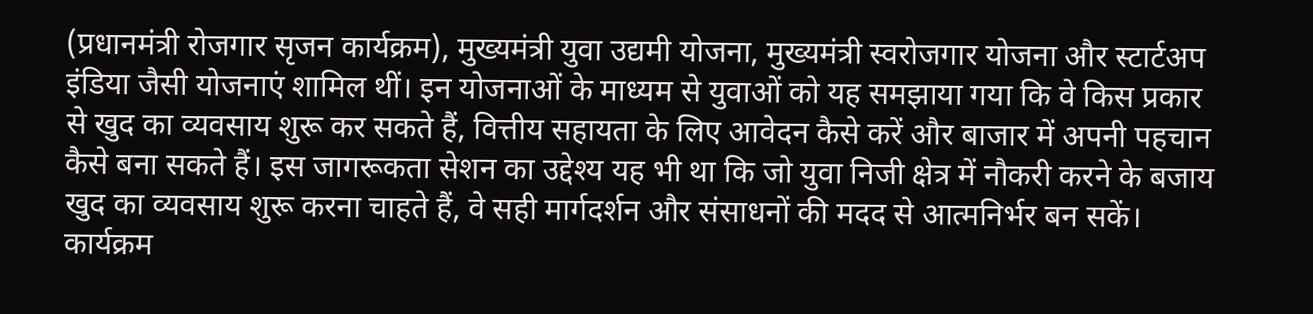(प्रधानमंत्री रोजगार सृजन कार्यक्रम), मुख्यमंत्री युवा उद्यमी योजना, मुख्यमंत्री स्वरोजगार योजना और स्टार्टअप इंडिया जैसी योजनाएं शामिल थीं। इन योजनाओं के माध्यम से युवाओं को यह समझाया गया कि वे किस प्रकार से खुद का व्यवसाय शुरू कर सकते हैं, वित्तीय सहायता के लिए आवेदन कैसे करें और बाजार में अपनी पहचान कैसे बना सकते हैं। इस जागरूकता सेशन का उद्देश्य यह भी था कि जो युवा निजी क्षेत्र में नौकरी करने के बजाय खुद का व्यवसाय शुरू करना चाहते हैं, वे सही मार्गदर्शन और संसाधनों की मदद से आत्मनिर्भर बन सकें।
कार्यक्रम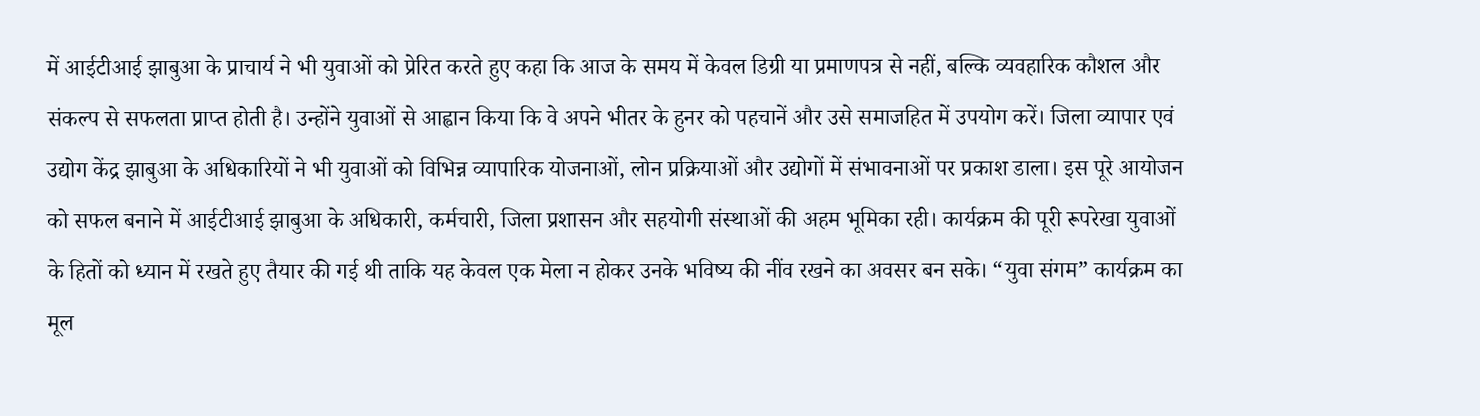में आईटीआई झाबुआ के प्राचार्य ने भी युवाओं को प्रेरित करते हुए कहा कि आज के समय में केवल डिग्री या प्रमाणपत्र से नहीं, बल्कि व्यवहारिक कौशल और संकल्प से सफलता प्राप्त होती है। उन्होंने युवाओं से आह्वान किया कि वे अपने भीतर के हुनर को पहचानें और उसे समाजहित में उपयोग करें। जिला व्यापार एवं उद्योग केंद्र झाबुआ के अधिकारियों ने भी युवाओं को विभिन्न व्यापारिक योजनाओं, लोन प्रक्रियाओं और उद्योगों में संभावनाओं पर प्रकाश डाला। इस पूरे आयोजन को सफल बनाने में आईटीआई झाबुआ के अधिकारी, कर्मचारी, जिला प्रशासन और सहयोगी संस्थाओं की अहम भूमिका रही। कार्यक्रम की पूरी रूपरेखा युवाओं के हितों को ध्यान में रखते हुए तैयार की गई थी ताकि यह केवल एक मेला न होकर उनके भविष्य की नींव रखने का अवसर बन सके। “युवा संगम” कार्यक्रम का मूल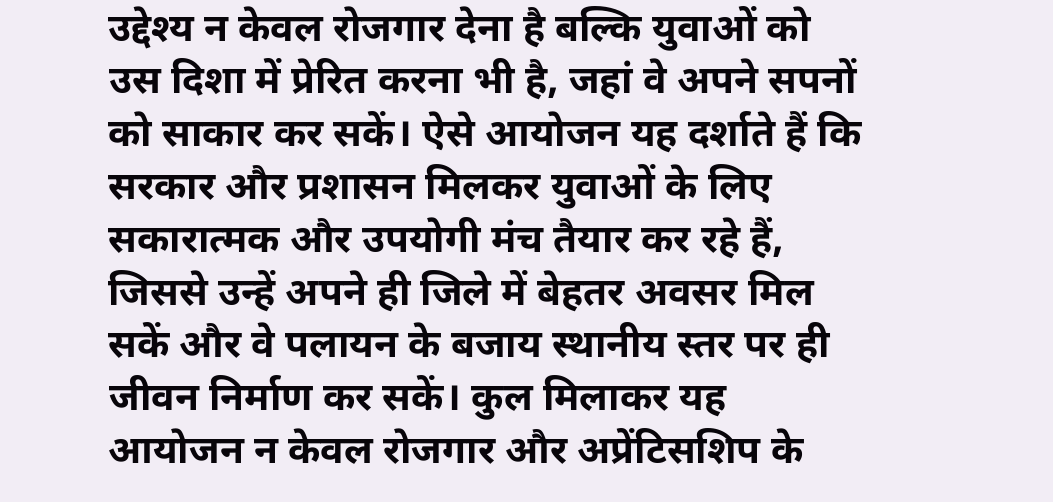उद्देश्य न केवल रोजगार देना है बल्कि युवाओं को उस दिशा में प्रेरित करना भी है, जहां वे अपने सपनों को साकार कर सकें। ऐसे आयोजन यह दर्शाते हैं कि सरकार और प्रशासन मिलकर युवाओं के लिए सकारात्मक और उपयोगी मंच तैयार कर रहे हैं, जिससे उन्हें अपने ही जिले में बेहतर अवसर मिल सकें और वे पलायन के बजाय स्थानीय स्तर पर ही जीवन निर्माण कर सकें। कुल मिलाकर यह आयोजन न केवल रोजगार और अप्रेंटिसशिप के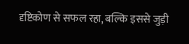दृष्टिकोण से सफल रहा, बल्कि इससे जुड़ी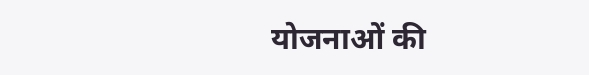योजनाओं की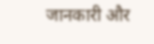जानकारी और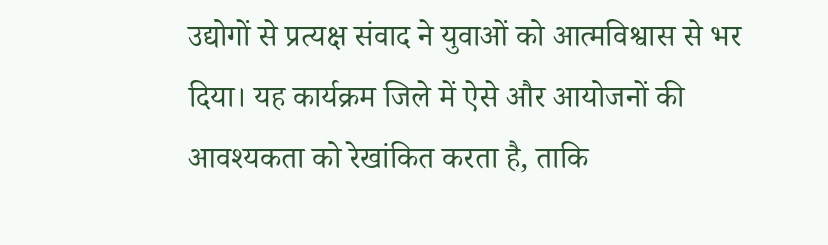उद्योगों से प्रत्यक्ष संवाद ने युवाओं को आत्मविश्वास से भर दिया। यह कार्यक्रम जिले में ऐसे और आयोजनों की आवश्यकता को रेखांकित करता है, ताकि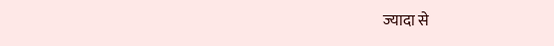ज्यादा से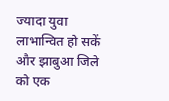ज्यादा युवा लाभान्वित हो सकें और झाबुआ जिले को एक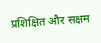प्रशिक्षित और सक्षम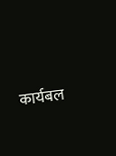कार्यबल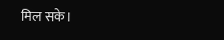मिल सके।